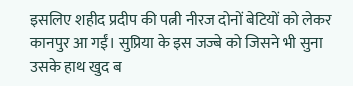इसलिए शहीद प्रदीप की पत्नी नीरज दोनों बेटियों को लेकर कानपुर आ गईं। सुप्रिया के इस जज्बे को जिसने भी सुना उसके हाथ खुद ब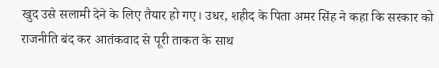खुद उसे सलामी देने के लिए तैयार हो गए। उधर, शहीद के पिता अमर सिंह ने कहा कि सरकार को राजनीति बंद कर आतंकवाद से पूरी ताकत के साथ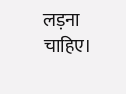लड़ना चाहिए।